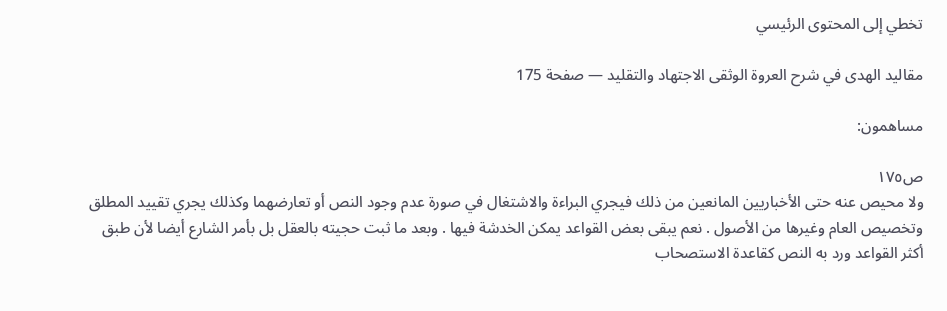تخطي إلى المحتوى الرئيسي

مقاليد الهدى في شرح العروة الوثقى الاجتهاد والتقليد — صفحة 175

مساهمون:

ص١٧٥
ولا محيص عنه حتى الأخباريين المانعين من ذلك فيجري البراءة والاشتغال في صورة عدم وجود النص أو تعارضهما وكذلك يجري تقييد المطلق وتخصيص العام وغيرها من الأصول . نعم يبقى بعض القواعد يمكن الخدشة فيها . وبعد ما ثبت حجيته بالعقل بل بأمر الشارع أيضا لأن طبق أكثر القواعد ورد به النص كقاعدة الاستصحاب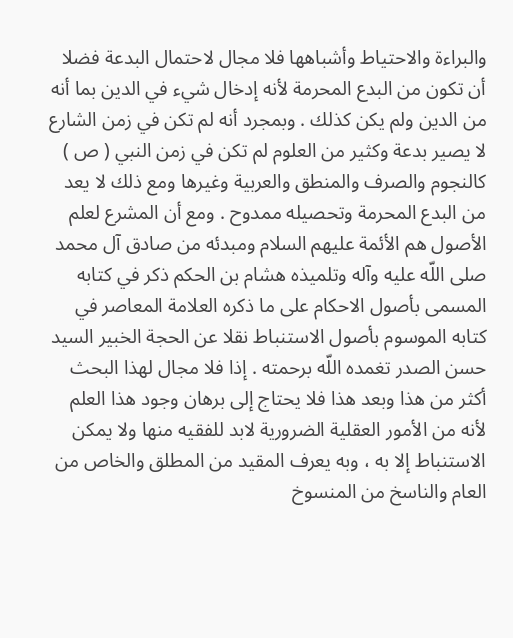والبراءة والاحتياط وأشباهها فلا مجال لاحتمال البدعة فضلا أن تكون من البدع المحرمة لأنه إدخال شيء في الدين بما أنه من الدين ولم يكن كذلك . وبمجرد أنه لم تكن في زمن الشارع لا يصير بدعة وكثير من العلوم لم تكن في زمن النبي ( ص ) كالنجوم والصرف والمنطق والعربية وغيرها ومع ذلك لا يعد من البدع المحرمة وتحصيله ممدوح . ومع أن المشرع لعلم الأصول هم الأئمة عليهم السلام ومبدئه من صادق آل محمد صلى اللّه عليه وآله وتلميذه هشام بن الحكم ذكر في كتابه المسمى بأصول الاحكام على ما ذكره العلامة المعاصر في كتابه الموسوم بأصول الاستنباط نقلا عن الحجة الخبير السيد حسن الصدر تغمده اللّه برحمته . إذا فلا مجال لهذا البحث أكثر من هذا وبعد هذا فلا يحتاج إلى برهان وجود هذا العلم لأنه من الأمور العقلية الضرورية لابد للفقيه منها ولا يمكن الاستنباط إلا به ، وبه يعرف المقيد من المطلق والخاص من العام والناسخ من المنسوخ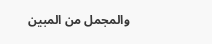والمجمل من المبين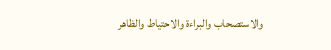والاستصحاب والبراءة والاحتياط والظاهر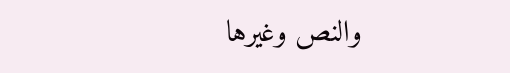والنص وغيرها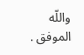واللّه الموفق .